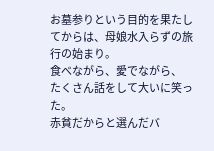お墓参りという目的を果たしてからは、母娘水入らずの旅行の始まり。
食べながら、愛でながら、
たくさん話をして大いに笑った。
赤貧だからと選んだバ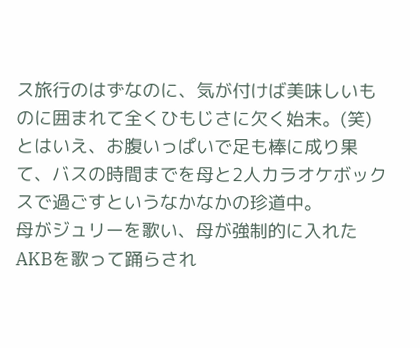ス旅行のはずなのに、気が付けば美味しいものに囲まれて全くひもじさに欠く始末。(笑)
とはいえ、お腹いっぱいで足も棒に成り果て、バスの時間までを母と2人カラオケボックスで過ごすというなかなかの珍道中。
母がジュリーを歌い、母が強制的に入れたAKBを歌って踊らされ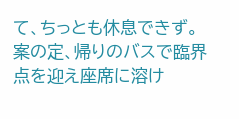て、ちっとも休息できず。
案の定、帰りのバスで臨界点を迎え座席に溶け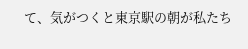て、気がつくと東京駅の朝が私たち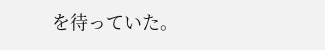を待っていた。